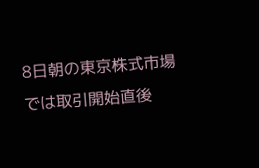8日朝の東京株式市場では取引開始直後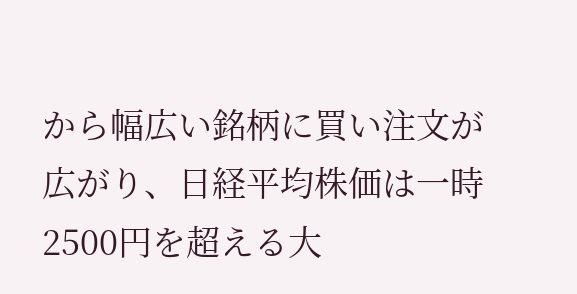から幅広い銘柄に買い注文が広がり、日経平均株価は一時2500円を超える大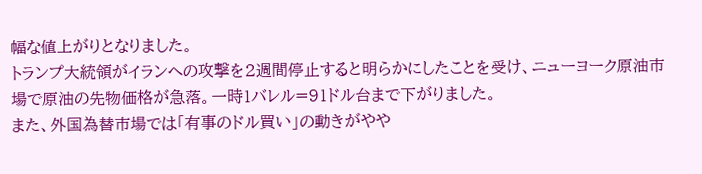幅な値上がりとなりました。
トランプ大統領がイランへの攻撃を2週間停止すると明らかにしたことを受け、ニューヨーク原油市場で原油の先物価格が急落。一時1バレル=91ドル台まで下がりました。
また、外国為替市場では「有事のドル買い」の動きがやや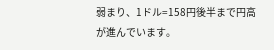弱まり、1ドル=158円後半まで円高が進んでいます。